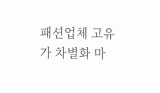패션업체 고유가 차별화 마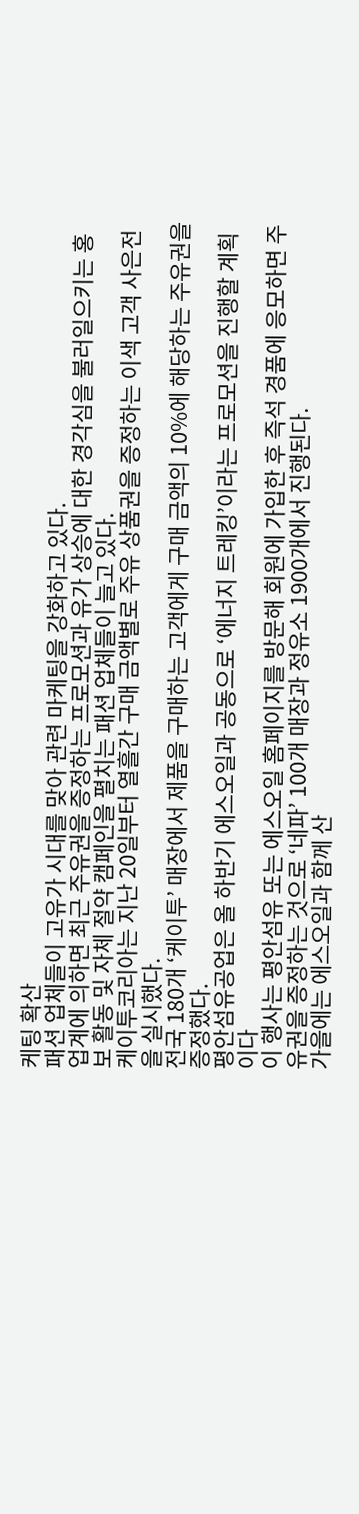케팅 확산
패션 업체들이 고유가 시대를 맞아 관련 마케팅을 강화하고 있다.
업계에 의하면 최근 주유권을 증정하는 프로모션과 유가 상승에 대한 경각심을 불러일으키는 홍보 활동 및 자체 절약 캠페인을 펼치는 패션 업체들이 늘고 있다.
케이투코리아는 지난 20일부터 열흘간 구매 금액별로 주유 상품권을 증정하는 이색 고객 사은전을 실시했다.
전국 180개 ‘케이투’ 매장에서 제품을 구매하는 고객에게 구매 금액의 10%에 해당하는 주유권을 증정했다.
평안섬유공업은 올 하반기 에스오일과 공동으로 ‘에너지 트레킹’이라는 프로모션을 진행할 계획이다
이 행사는 평안섬유 또는 에스오일 홈페이지를 방문해 회원에 가입한 후 즉석 경품에 응모하면 주유권을 증정하는 것으로 ‘네파’ 100개 매장과 정유소 1900개에서 진행된다.
가을에는 에스오일과 함께 산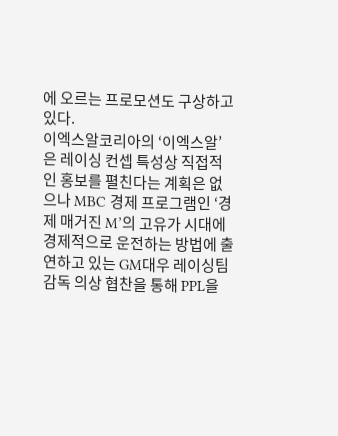에 오르는 프로모션도 구상하고 있다.
이엑스알코리아의 ‘이엑스알’은 레이싱 컨셉 특성상 직접적인 홍보를 펼친다는 계획은 없으나 MBC 경제 프로그램인 ‘경제 매거진 M’의 고유가 시대에 경제적으로 운전하는 방법에 출연하고 있는 GM대우 레이싱팀 감독 의상 협찬을 통해 PPL을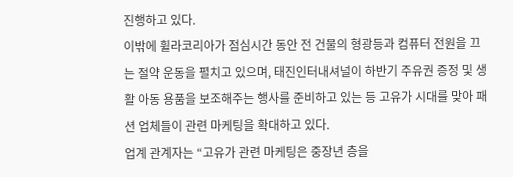진행하고 있다.
이밖에 휠라코리아가 점심시간 동안 전 건물의 형광등과 컴퓨터 전원을 끄는 절약 운동을 펼치고 있으며, 태진인터내셔널이 하반기 주유권 증정 및 생활 아동 용품을 보조해주는 행사를 준비하고 있는 등 고유가 시대를 맞아 패션 업체들이 관련 마케팅을 확대하고 있다.
업계 관계자는 “고유가 관련 마케팅은 중장년 층을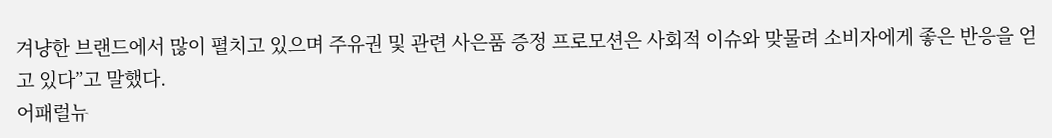겨냥한 브랜드에서 많이 펼치고 있으며 주유권 및 관련 사은품 증정 프로모션은 사회적 이슈와 맞물려 소비자에게 좋은 반응을 얻고 있다”고 말했다.
어패럴뉴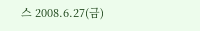스 2008.6.27(금)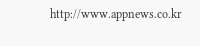http://www.appnews.co.kr